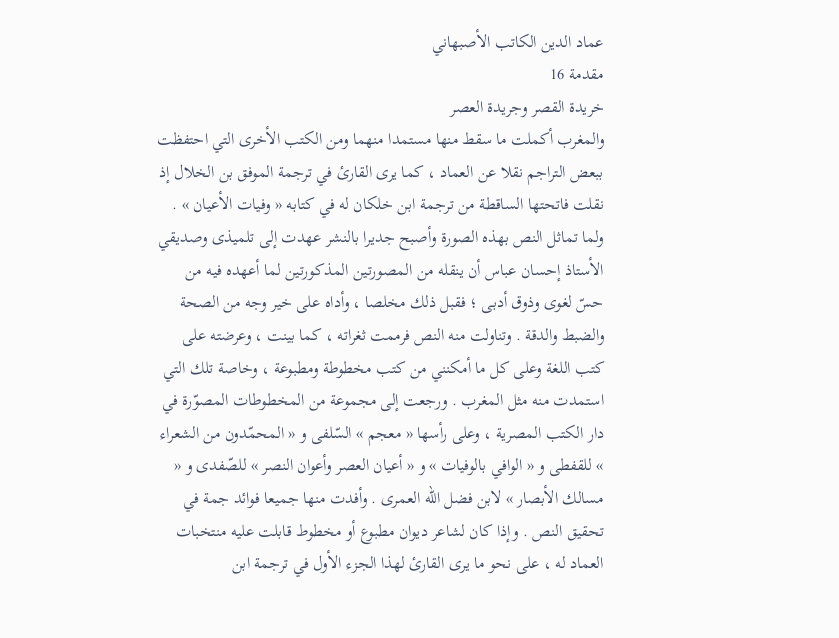عماد الدين الكاتب الأصبهاني
مقدمة 16
خريدة القصر وجريدة العصر
والمغرب أكملت ما سقط منها مستمدا منهما ومن الكتب الأخرى التي احتفظت ببعض التراجم نقلا عن العماد ، كما يرى القارئ في ترجمة الموفق بن الخلال إذ نقلت فاتحتها الساقطة من ترجمة ابن خلكان له في كتابه « وفيات الأعيان » . ولما تماثل النص بهذه الصورة وأصبح جديرا بالنشر عهدت إلى تلميذى وصديقي الأستاذ إحسان عباس أن ينقله من المصورتين المذكورتين لما أعهده فيه من حسّ لغوى وذوق أدبى ؛ فقبل ذلك مخلصا ، وأداه على خير وجه من الصحة والضبط والدقة . وتناولت منه النص فرممت ثغراته ، كما بينت ، وعرضته على كتب اللغة وعلى كل ما أمكنني من كتب مخطوطة ومطبوعة ، وخاصة تلك التي استمدت منه مثل المغرب . ورجعت إلى مجموعة من المخطوطات المصوّرة في دار الكتب المصرية ، وعلى رأسها « معجم » السّلفى و « المحمّدون من الشعراء » للقفطى و « الوافي بالوفيات » و « أعيان العصر وأعوان النصر » للصّفدى و « مسالك الأبصار » لابن فضل اللّه العمرى . وأفدت منها جميعا فوائد جمة في تحقيق النص . وإذا كان لشاعر ديوان مطبوع أو مخطوط قابلت عليه منتخبات العماد له ، على نحو ما يرى القارئ لهذا الجزء الأول في ترجمة ابن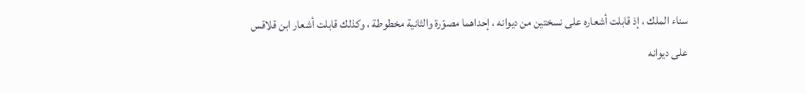سناء الملك ، إذ قابلت أشعاره على نسختين من ديوانه ، إحداهما مصوّرة والثانية مخطوطة ، وكذلك قابلت أشعار ابن قلاقس على ديوانه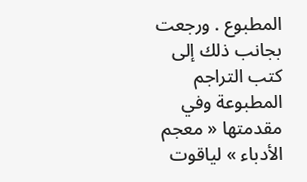المطبوع . ورجعت بجانب ذلك إلى كتب التراجم المطبوعة وفي مقدمتها « معجم الأدباء » لياقوت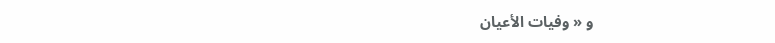و « وفيات الأعيان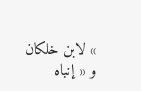» لابن خلكان و « إنباه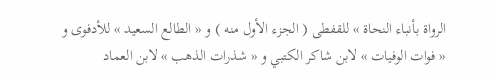الرواة بأنباء النحاة » للقفطى ( الجزء الأول منه ) و « الطالع السعيد » للأدفوى و « فوات الوفيات » لابن شاكر الكتبي و « شذرات الذهب » لابن العماد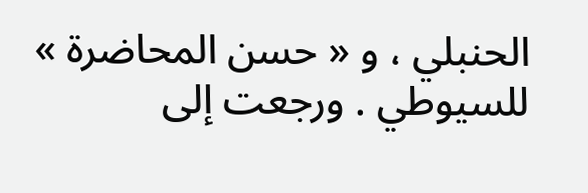الحنبلي ، و « حسن المحاضرة » للسيوطي . ورجعت إلى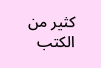كثير من الكتب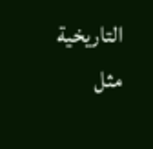التاريخية مثل